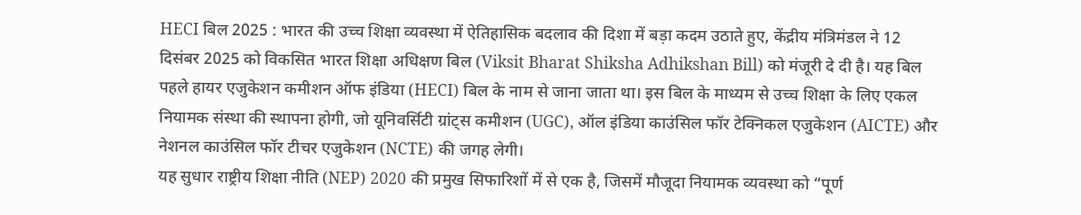HECI बिल 2025 : भारत की उच्च शिक्षा व्यवस्था में ऐतिहासिक बदलाव की दिशा में बड़ा कदम उठाते हुए, केंद्रीय मंत्रिमंडल ने 12 दिसंबर 2025 को विकसित भारत शिक्षा अधिक्षण बिल (Viksit Bharat Shiksha Adhikshan Bill) को मंजूरी दे दी है। यह बिल पहले हायर एजुकेशन कमीशन ऑफ इंडिया (HECI) बिल के नाम से जाना जाता था। इस बिल के माध्यम से उच्च शिक्षा के लिए एकल नियामक संस्था की स्थापना होगी, जो यूनिवर्सिटी ग्रांट्स कमीशन (UGC), ऑल इंडिया काउंसिल फॉर टेक्निकल एजुकेशन (AICTE) और नेशनल काउंसिल फॉर टीचर एजुकेशन (NCTE) की जगह लेगी।
यह सुधार राष्ट्रीय शिक्षा नीति (NEP) 2020 की प्रमुख सिफारिशों में से एक है, जिसमें मौजूदा नियामक व्यवस्था को “पूर्ण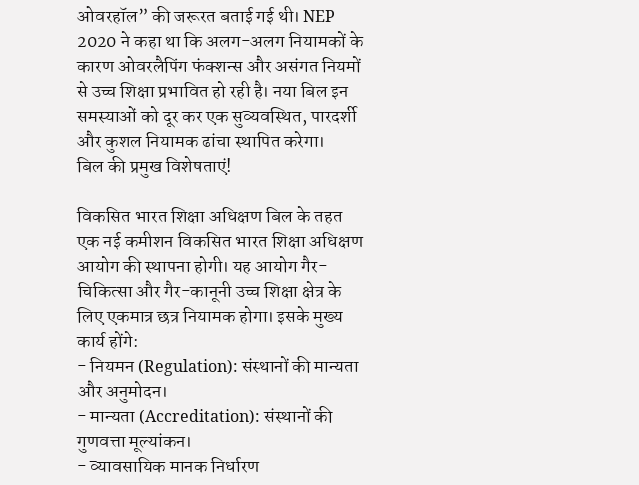ओवरहॉल” की जरूरत बताई गई थी। NEP 2020 ने कहा था कि अलग-अलग नियामकों के कारण ओवरलैपिंग फंक्शन्स और असंगत नियमों से उच्च शिक्षा प्रभावित हो रही है। नया बिल इन समस्याओं को दूर कर एक सुव्यवस्थित, पारदर्शी और कुशल नियामक ढांचा स्थापित करेगा।
बिल की प्रमुख विशेषताएं!

विकसित भारत शिक्षा अधिक्षण बिल के तहत एक नई कमीशन विकसित भारत शिक्षा अधिक्षण आयोग की स्थापना होगी। यह आयोग गैर-चिकित्सा और गैर-कानूनी उच्च शिक्षा क्षेत्र के लिए एकमात्र छत्र नियामक होगा। इसके मुख्य कार्य होंगे:
- नियमन (Regulation): संस्थानों की मान्यता और अनुमोदन।
- मान्यता (Accreditation): संस्थानों की गुणवत्ता मूल्यांकन।
- व्यावसायिक मानक निर्धारण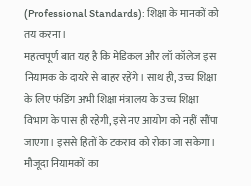(Professional Standards): शिक्षा के मानकों को तय करना।
महत्वपूर्ण बात यह है कि मेडिकल और लॉ कॉलेज इस नियामक के दायरे से बाहर रहेंगे। साथ ही, उच्च शिक्षा के लिए फंडिंग अभी शिक्षा मंत्रालय के उच्च शिक्षा विभाग के पास ही रहेगी, इसे नए आयोग को नहीं सौंपा जाएगा। इससे हितों के टकराव को रोका जा सकेगा।
मौजूदा नियामकों का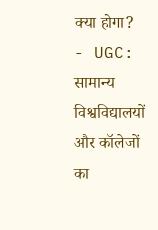क्या होगा?
- UGC: सामान्य विश्वविद्यालयों और कॉलेजों का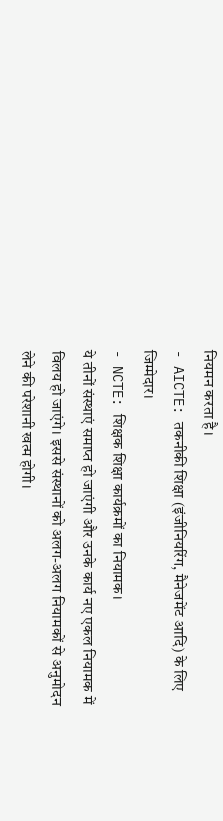नियमन करता है।
- AICTE: तकनीकी शिक्षा (इंजीनियरिंग, मैनेजमेंट आदि) के लिए जिम्मेदार।
- NCTE: शिक्षक शिक्षा कार्यक्रमों का नियामक।
ये तीनों संस्थाएं समाप्त हो जाएंगी और उनके कार्य नए एकल नियामक में विलय हो जाएंगे। इससे संस्थानों को अलग-अलग नियामकों से अनुमोदन लेने की परेशानी खत्म होगी।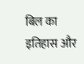बिल का इतिहास और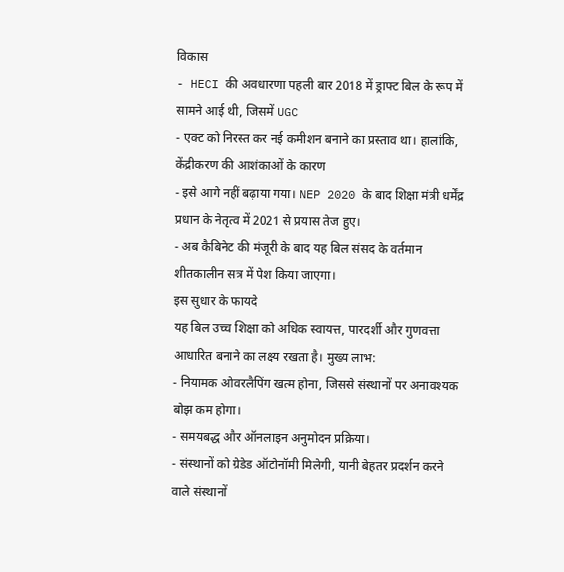विकास
- HECI की अवधारणा पहली बार 2018 में ड्राफ्ट बिल के रूप में सामने आई थी, जिसमें UGC
- एक्ट को निरस्त कर नई कमीशन बनाने का प्रस्ताव था। हालांकि, केंद्रीकरण की आशंकाओं के कारण
- इसे आगे नहीं बढ़ाया गया। NEP 2020 के बाद शिक्षा मंत्री धर्मेंद्र प्रधान के नेतृत्व में 2021 से प्रयास तेज हुए।
- अब कैबिनेट की मंजूरी के बाद यह बिल संसद के वर्तमान शीतकालीन सत्र में पेश किया जाएगा।
इस सुधार के फायदे
यह बिल उच्च शिक्षा को अधिक स्वायत्त, पारदर्शी और गुणवत्ता आधारित बनाने का लक्ष्य रखता है। मुख्य लाभ:
- नियामक ओवरलैपिंग खत्म होना, जिससे संस्थानों पर अनावश्यक बोझ कम होगा।
- समयबद्ध और ऑनलाइन अनुमोदन प्रक्रिया।
- संस्थानों को ग्रेडेड ऑटोनॉमी मिलेगी, यानी बेहतर प्रदर्शन करने वाले संस्थानों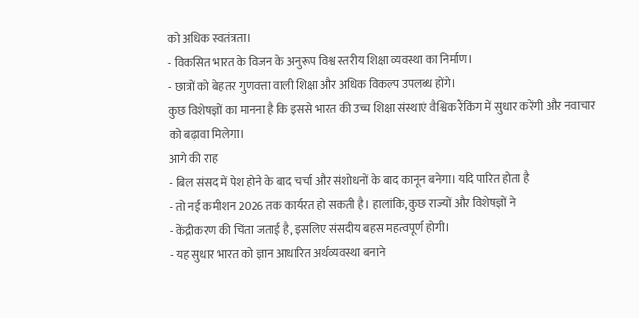को अधिक स्वतंत्रता।
- विकसित भारत के विजन के अनुरूप विश्व स्तरीय शिक्षा व्यवस्था का निर्माण।
- छात्रों को बेहतर गुणवत्ता वाली शिक्षा और अधिक विकल्प उपलब्ध होंगे।
कुछ विशेषज्ञों का मानना है कि इससे भारत की उच्च शिक्षा संस्थाएं वैश्विक रैंकिंग में सुधार करेंगी और नवाचार को बढ़ावा मिलेगा।
आगे की राह
- बिल संसद में पेश होने के बाद चर्चा और संशोधनों के बाद कानून बनेगा। यदि पारित होता है
- तो नई कमीशन 2026 तक कार्यरत हो सकती है। हालांकि, कुछ राज्यों और विशेषज्ञों ने
- केंद्रीकरण की चिंता जताई है, इसलिए संसदीय बहस महत्वपूर्ण होगी।
- यह सुधार भारत को ज्ञान आधारित अर्थव्यवस्था बनाने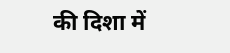की दिशा में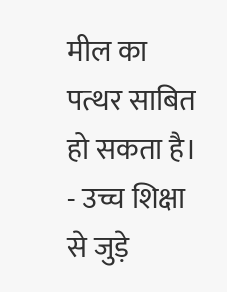मील का पत्थर साबित हो सकता है।
- उच्च शिक्षा से जुड़े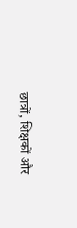छात्रों, शिक्षकों और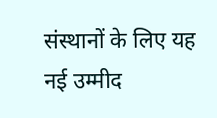संस्थानों के लिए यह नई उम्मीद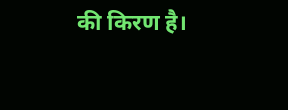की किरण है।